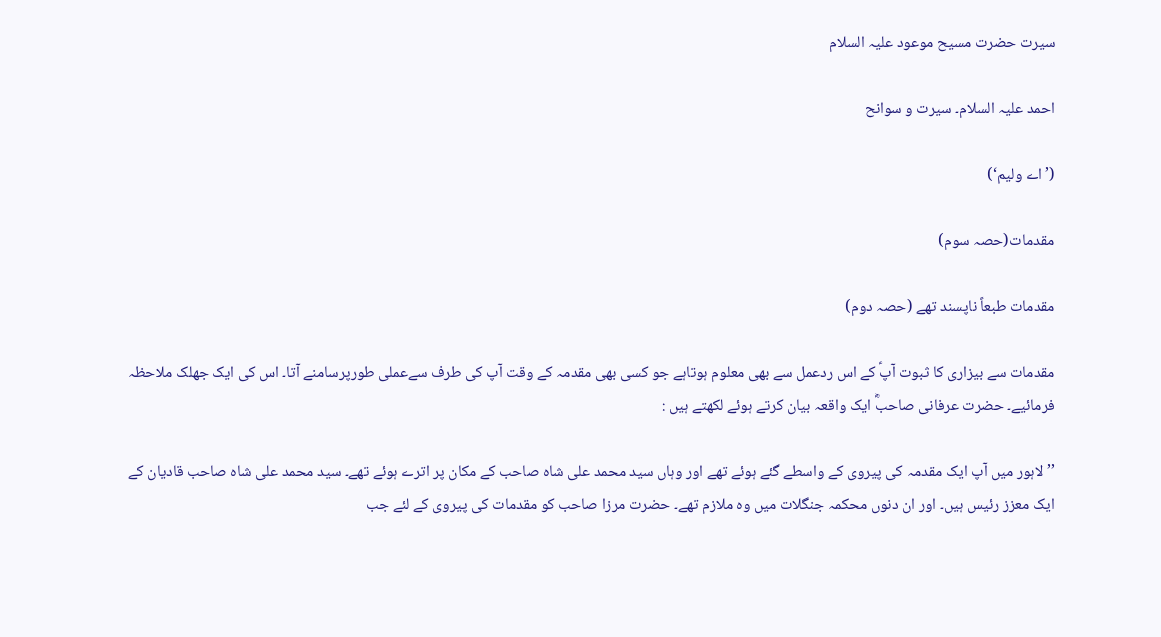سیرت حضرت مسیح موعود علیہ السلام

احمد علیہ السلام۔ سیرت و سوانح

(’اے ولیم‘)

مقدمات(حصہ سوم)

مقدمات طبعاً ناپسند تھے (حصہ دوم)

مقدمات سے بیزاری کا ثبوت آپؑ کے اس ردعمل سے بھی معلوم ہوتاہے جو کسی بھی مقدمہ کے وقت آپ کی طرف سےعملی طورپرسامنے آتا۔ اس کی ایک جھلک ملاحظہ فرمائیے۔ حضرت عرفانی صاحبؓ ایک واقعہ بیان کرتے ہوئے لکھتے ہیں :

’’لاہور میں آپ ایک مقدمہ کی پیروی کے واسطے گئے ہوئے تھے اور وہاں سید محمد علی شاہ صاحب کے مکان پر اترے ہوئے تھے۔ سید محمد علی شاہ صاحب قادیان کے ایک معزز رئیس ہیں۔ اور ان دنوں محکمہ جنگلات میں وہ ملازم تھے۔ حضرت مرزا صاحب کو مقدمات کی پیروی کے لئے جب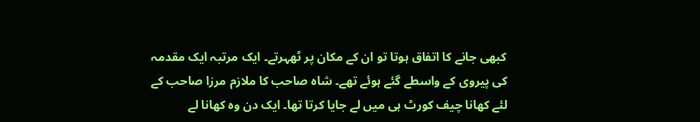کبھی جانے کا اتفاق ہوتا تو ان کے مکان پر ٹھہرتے۔ ایک مرتبہ ایک مقدمہ کی پیروی کے واسطے گئے ہوئے تھے۔ شاہ صاحب کا ملازم مرزا صاحب کے لئے کھانا چیف کورٹ ہی میں لے جایا کرتا تھا۔ ایک دن وہ کھانا لے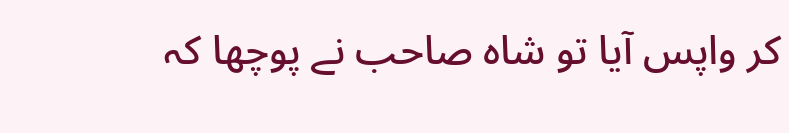کر واپس آیا تو شاہ صاحب نے پوچھا کہ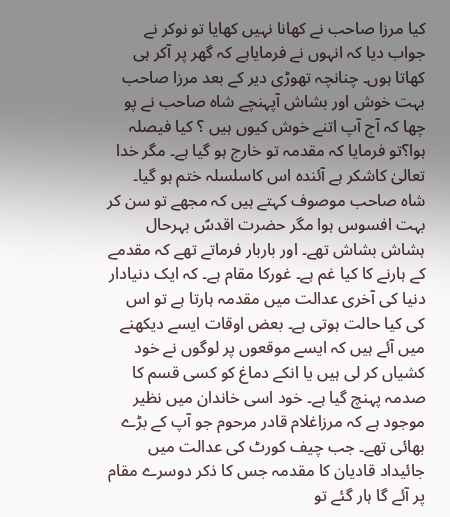کیا مرزا صاحب نے کھانا نہیں کھایا تو نوکر نے جواب دیا کہ انہوں نے فرمایاہے کہ گھر پر آکر ہی کھاتا ہوں۔ چنانچہ تھوڑی دیر کے بعد مرزا صاحب بہت خوش اور بشاش آپہنچے شاہ صاحب نے پو چھا کہ آج آپ اتنے خوش کیوں ہیں ؟ کیا فیصلہ ہوا؟تو فرمایا کہ مقدمہ تو خارج ہو گیا ہے۔ مگر خدا تعالیٰ کاشکر ہے آئندہ اس کاسلسلہ ختم ہو گیا۔ شاہ صاحب موصوف کہتے ہیں کہ مجھے تو سن کر بہت افسوس ہوا مگر حضرت اقدسؑ بہرحال ہشاش بشاش تھے۔ اور باربار فرماتے تھے کہ مقدمے کے ہارنے کا کیا غم ہے۔ غورکا مقام ہے۔ کہ ایک دنیادار دنیا کی آخری عدالت میں مقدمہ ہارتا ہے تو اس کی کیا حالت ہوتی ہے۔ بعض اوقات ایسے دیکھنے میں آئے ہیں کہ ایسے موقعوں پر لوگوں نے خود کشیاں کر لی ہیں یا انکے دماغ کو کسی قسم کا صدمہ پہنچ گیا ہے۔ خود اسی خاندان میں نظیر موجود ہے کہ مرزاغلام قادر مرحوم جو آپ کے بڑے بھائی تھے۔ جب چیف کورٹ کی عدالت میں جائیداد قادیان کا مقدمہ جس کا ذکر دوسرے مقام پر آئے گا ہار گئے تو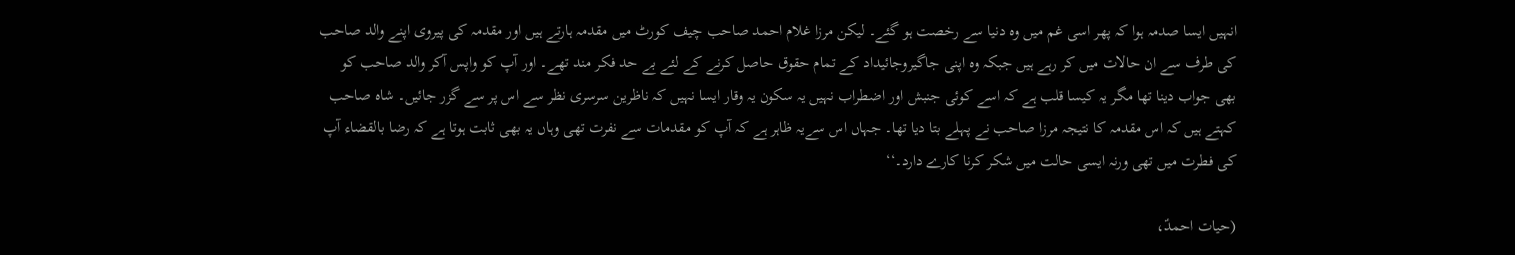انہیں ایسا صدمہ ہوا کہ پھر اسی غم میں وہ دنیا سے رخصت ہو گئے۔ لیکن مرزا غلام احمد صاحب چیف کورٹ میں مقدمہ ہارتے ہیں اور مقدمہ کی پیروی اپنے والد صاحب کی طرف سے ان حالات میں کر رہے ہیں جبکہ وہ اپنی جاگیروجائیداد کے تمام حقوق حاصل کرنے کے لئے بے حد فکر مند تھے۔ اور آپ کو واپس آکر والد صاحب کو بھی جواب دینا تھا مگر یہ کیسا قلب ہے کہ اسے کوئی جنبش اور اضطراب نہیں یہ سکون یہ وقار ایسا نہیں کہ ناظرین سرسری نظر سے اس پر سے گزر جائیں۔ شاہ صاحب کہتے ہیں کہ اس مقدمہ کا نتیجہ مرزا صاحب نے پہلے بتا دیا تھا۔ جہاں اس سےیہ ظاہر ہے کہ آپ کو مقدمات سے نفرت تھی وہاں یہ بھی ثابت ہوتا ہے کہ رضا بالقضاء آپ کی فطرت میں تھی ورنہ ایسی حالت میں شکر کرنا کارے دارد۔‘‘

(حیات احمدؑ،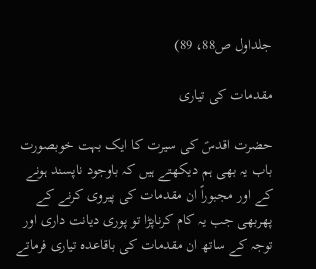جلداول ص88، 89)

مقدمات کی تیاری

حضرت اقدسؑ کی سیرت کا ایک بہت خوبصورت باب یہ بھی ہم دیکھتے ہیں کہ باوجود ناپسند ہونے کے اور مجبوراً ان مقدمات کی پیروی کرنے کے پھربھی جب یہ کام کرناپڑا تو پوری دیانت داری اور توجہ کے ساتھ ان مقدمات کی باقاعدہ تیاری فرماتے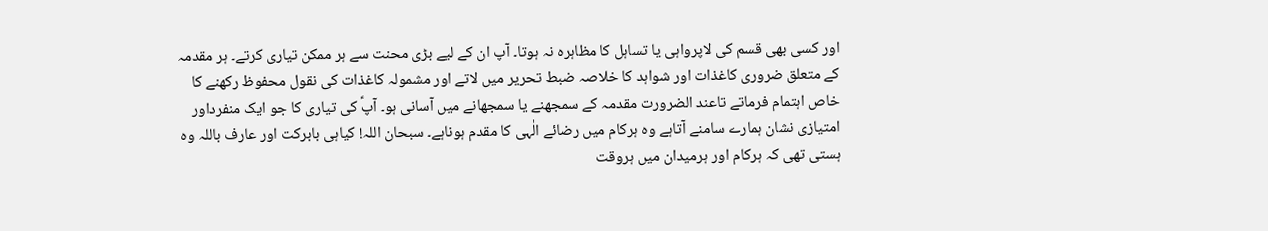اور کسی بھی قسم کی لاپرواہی یا تساہل کا مظاہرہ نہ ہوتا۔ آپ ان کے لیے بڑی محنت سے ہر ممکن تیاری کرتے۔ ہر مقدمہ کے متعلق ضروری کاغذات اور شواہد کا خلاصہ ضبط تحریر میں لاتے اور مشمولہ کاغذات کی نقول محفوظ رکھنے کا خاص اہتمام فرماتے تاعند الضرورت مقدمہ کے سمجھنے یا سمجھانے میں آسانی ہو۔ آپؑ کی تیاری کا جو ایک منفرداور امتیازی نشان ہمارے سامنے آتاہے وہ ہرکام میں رضائے الٰہی کا مقدم ہوناہے۔ سبحان اللہ! کیاہی بابرکت اور عارف باللہ وہ ہستی تھی کہ ہرکام اور ہرمیدان میں ہروقت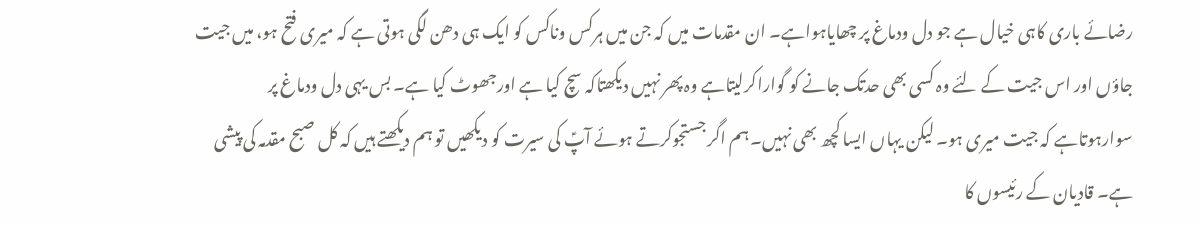رضائے باری کاہی خیال ہے جو دل ودماغ پر چھایاہواہے۔ ان مقدمات میں کہ جن میں ہرکس وناکس کو ایک ہی دھن لگی ہوتی ہے کہ میری فتح ہو، میں جیت جاؤں اور اس جیت کے لئے وہ کسی بھی حدتک جانے کو گواراکرلیتاہے وہ پھر نہیں دیکھتاکہ سچ کیا ہے اورجھوٹ کیا ہے۔ بس یہی دل ودماغ پر سوارہوتاہے کہ جیت میری ہو۔ لیکن یہاں ایسا کچھ بھی نہیں۔ ہم اگر جستجوکرتے ہوئے آپؑ کی سیرت کو دیکھیں تو ہم دیکھتے ہیں کہ کل صبح مقدمہ کی پیشی ہے۔ قادیان کے رئیسوں کا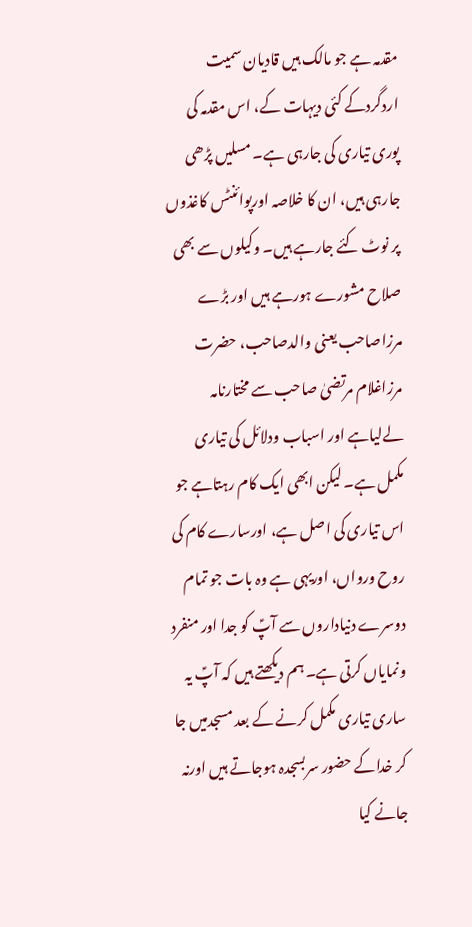مقدمہ ہے جو مالک ہیں قادیان سمیت اردگردکے کئی دیہات کے، اس مقدمہ کی پوری تیاری کی جارہی ہے۔ مسلیں پڑھی جارہی ہیں، ان کا خلاصہ اورپوائنٹس کاغذوں پر نوٹ کئے جارہے ہیں۔ وکیلوں سے بھی صلاح مشورے ہورہے ہیں اور بڑے مرزاصاحب یعنی والدصاحب، حضرت مرزاغلام مرتضیٰ صاحب سے مختارنامہ لےلیاہے اور اسباب ودلائل کی تیاری مکمل ہے۔ لیکن ابھی ایک کام رہتاہے جو اس تیاری کی اصل ہے، اورسارے کام کی روح ورواں، اوریہی ہے وہ بات جو تمام دوسرے دنیاداروں سے آپؑ کو جدا اور منفرد ونمایاں کرتی ہے۔ ہم دیکھتے ہیں کہ آپؑ یہ ساری تیاری مکمل کرنے کے بعد مسجدمیں جا کر خداکے حضور سربسجدہ ہوجاتے ہیں اورنہ جانے کیا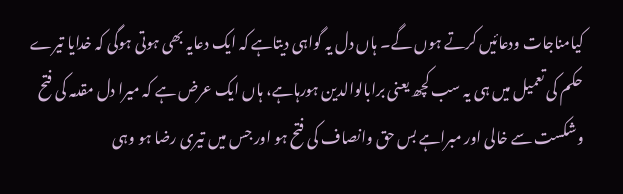کیامناجات ودعائیں کرتے ہوں گے۔ ہاں دل یہ گواہی دیتاہے کہ ایک دعایہ بھی ہوتی ہوگی کہ خدایا تیرے حکم کی تعمیل میں ہی یہ سب کچھ یعنی برابالوالدین ہورہاہے، ہاں ایک عرض ہے کہ میرا دل مقدمہ کی فتح وشکست سے خالی اور مبراہے بس حق وانصاف کی فتح ہو اور جس میں تیری رضا ہو وہی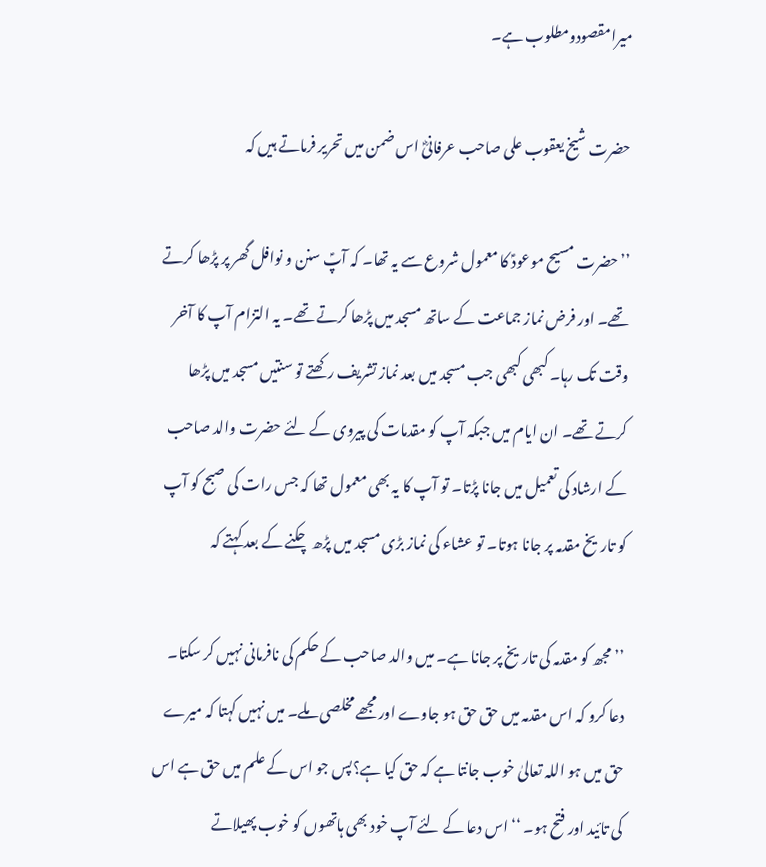میرامقصودومطلوب ہے۔

حضرت شیخ یعقوب علی صاحب عرفانیؓ اس ضمن میں تحریر فرماتے ہیں کہ

’’حضرت مسیح موعودؑ کا معمول شروع سے یہ تھا۔ کہ آپؑ سنن و نوافل گھر پر پڑھا کرتے تھے۔ اور فرض نماز جماعت کے ساتھ مسجد میں پڑھا کرتے تھے۔ یہ التزام آپ کا آخر وقت تک رہا۔ کبھی کبھی جب مسجد میں بعد نماز تشریف رکھتے تو سنتیں مسجد میں پڑھا کرتے تھے۔ ان ایام میں جبکہ آپ کو مقدمات کی پیروی کے لئے حضرت والد صاحب کے ارشاد کی تعمیل میں جانا پڑتا۔ تو آپ کا یہ بھی معمول تھا کہ جس رات کی صبح کو آپ کو تاریخ مقدمہ پر جانا ہوتا۔ تو عشاء کی نماز بڑی مسجد میں پڑھ چکنے کے بعد کہتے کہ

’’مجھ کو مقدمہ کی تاریخ پر جانا ہے۔ میں والد صاحب کے حکم کی نافرمانی نہیں کر سکتا۔ دعا کرو کہ اس مقدمہ میں حق حق ہو جاوے اور مجھے مخلصی ملے۔ میں نہیں کہتا کہ میرے حق میں ہو اللہ تعالیٰ خوب جانتا ہے کہ حق کیا ہے؟پس جو اس کے علم میں حق ہے اس کی تائید اور فتح ہو۔ ‘‘ اس دعا کے لئے آپ خود بھی ہاتھوں کو خوب پھیلاتے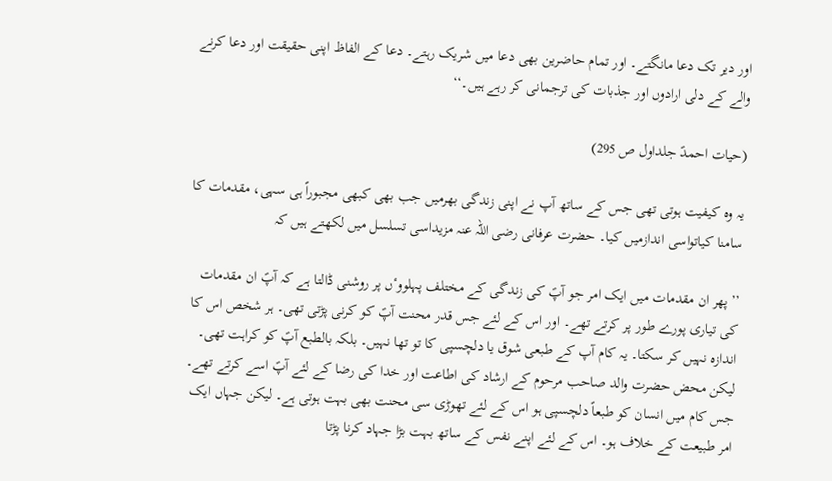اور دیر تک دعا مانگتے۔ اور تمام حاضرین بھی دعا میں شریک رہتے۔ دعا کے الفاظ اپنی حقیقت اور دعا کرنے والے کے دلی ارادوں اور جذبات کی ترجمانی کر رہے ہیں۔‘‘

(حیات احمدؑ جلداول ص 295)

یہ وہ کیفیت ہوتی تھی جس کے ساتھ آپ نے اپنی زندگی بھرمیں جب بھی کبھی مجبوراً ہی سہی، مقدمات کا سامنا کیاتواسی اندازمیں کیا۔ حضرت عرفانی رضی اللہ عنہ مزیداسی تسلسل میں لکھتے ہیں کہ

’’پھر ان مقدمات میں ایک امر جو آپؑ کی زندگی کے مختلف پہلووٴں پر روشنی ڈالتا ہے کہ آپؑ ان مقدمات کی تیاری پورے طور پر کرتے تھے۔ اور اس کے لئے جس قدر محنت آپؑ کو کرنی پڑتی تھی۔ ہر شخص اس کا اندازہ نہیں کر سکتا۔ یہ کام آپ کے طبعی شوق یا دلچسپی کا تو تھا نہیں۔ بلکہ بالطبع آپؑ کو کراہت تھی۔ لیکن محض حضرت والد صاحب مرحوم کے ارشاد کی اطاعت اور خدا کی رضا کے لئے آپؑ اسے کرتے تھے۔ جس کام میں انسان کو طبعاً دلچسپی ہو اس کے لئے تھوڑی سی محنت بھی بہت ہوتی ہے۔ لیکن جہاں ایک امر طبیعت کے خلاف ہو۔ اس کے لئے اپنے نفس کے ساتھ بہت بڑا جہاد کرنا پڑتا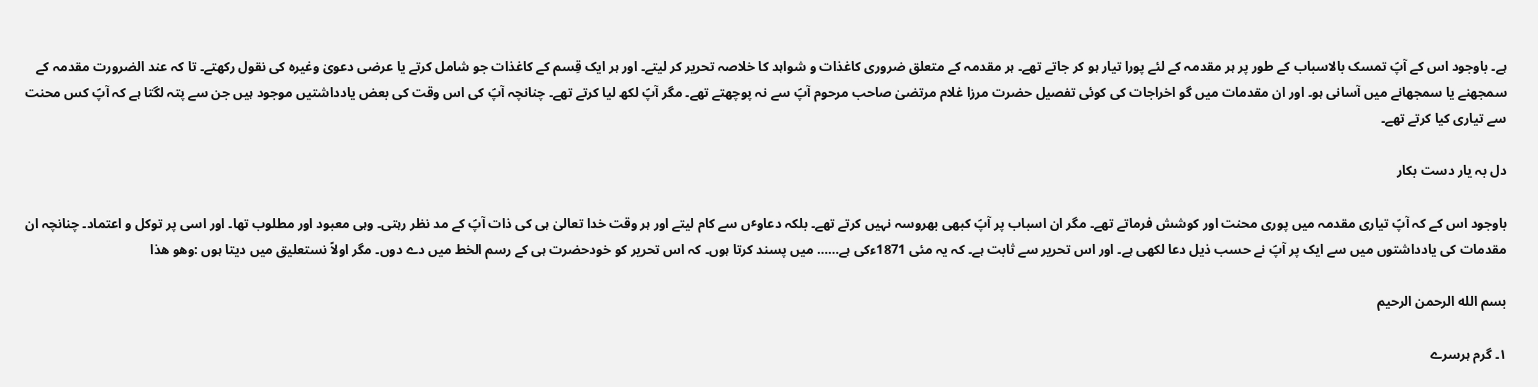ہے۔ باوجود اس کے آپؑ تمسک بالاسباب کے طور پر ہر مقدمہ کے لئے پورا تیار ہو کر جاتے تھے۔ ہر مقدمہ کے متعلق ضروری کاغذات و شواہد کا خلاصہ تحریر کر لیتے۔ اور ہر ایک قِسم کے کاغذات جو شامل کرتے یا عرضی دعویٰ وغیرہ کی نقول رکھتے۔ تا کہ عند الضرورت مقدمہ کے سمجھنے یا سمجھانے میں آسانی ہو۔ اور ان مقدمات میں گو اخراجات کی کوئی تفصیل حضرت مرزا غلام مرتضیٰ صاحب مرحوم آپؑ سے نہ پوچھتے تھے۔ مگر آپؑ لکھ لیا کرتے تھے۔ چنانچہ آپؑ کی اس وقت کی بعض یادداشتیں موجود ہیں جن سے پتہ لگتا ہے کہ آپؑ کس محنت سے تیاری کیا کرتے تھے۔

دل بہ یار دست بکار

باوجود اس کے کہ آپؑ تیاری مقدمہ میں پوری محنت اور کوشش فرماتے تھے۔ مگر ان اسباب پر آپؑ کبھی بھروسہ نہیں کرتے تھے۔ بلکہ دعاوٴں سے کام لیتے اور ہر وقت خدا تعالیٰ ہی کی ذات آپؑ کے مد نظر رہتی۔ وہی معبود اور مطلوب تھا۔ اور اسی پر توکل و اعتماد۔ چنانچہ ان مقدمات کی یادداشتوں میں سے ایک پر آپؑ نے حسب ذیل دعا لکھی ہے۔ اور اس تحریر سے ثابت ہے۔ کہ یہ مئی 1871ءکی ہے…… میں پسند کرتا ہوں۔ کہ اس تحریر کو خودحضرت ہی کے رسم الخط میں دے دوں۔ مگر اولاً نستعلیق میں دیتا ہوں :وھو ھذا

بسم الله الرحمن الرحیم

۱۔ گرم ہرسرے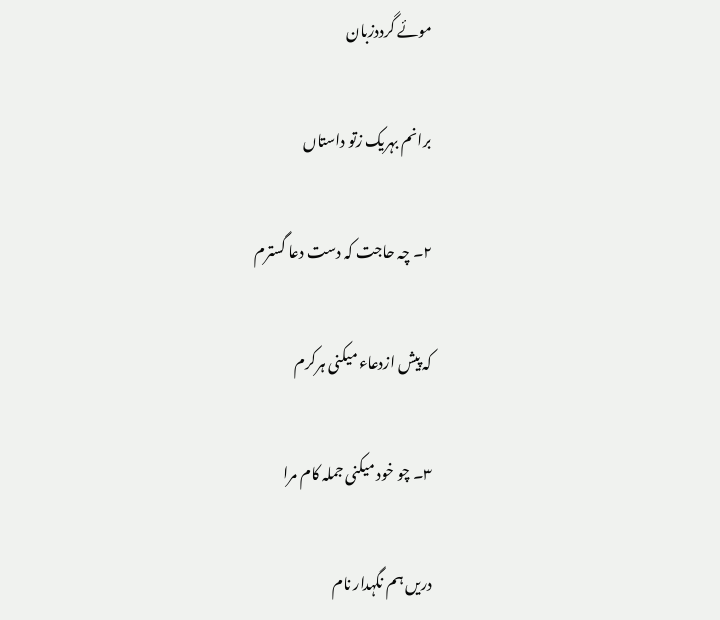موئے گرددزبان

برانم بہریک زتو داستاں

۲۔ چہ حاجت کہ دست دعا گسترم

کہ پیش ازدعاء میکنی ہرکرم

۳۔ چو خود میکنی جملہ کام مرا

دریں ہم نگہدار نام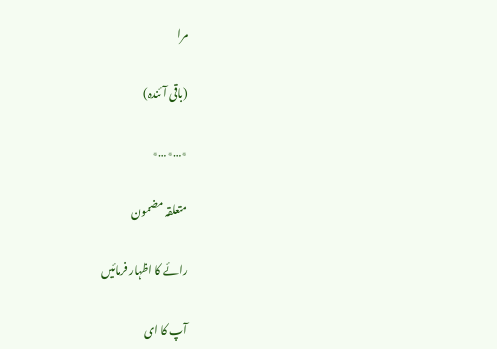مرا

(باقی آئندہ)

٭…٭…٭

متعلقہ مضمون

رائے کا اظہار فرمائیں

آپ کا ای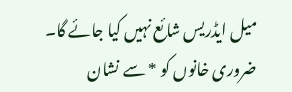میل ایڈریس شائع نہیں کیا جائے گا۔ ضروری خانوں کو * سے نشان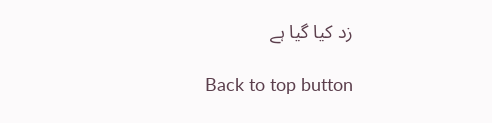زد کیا گیا ہے

Back to top button